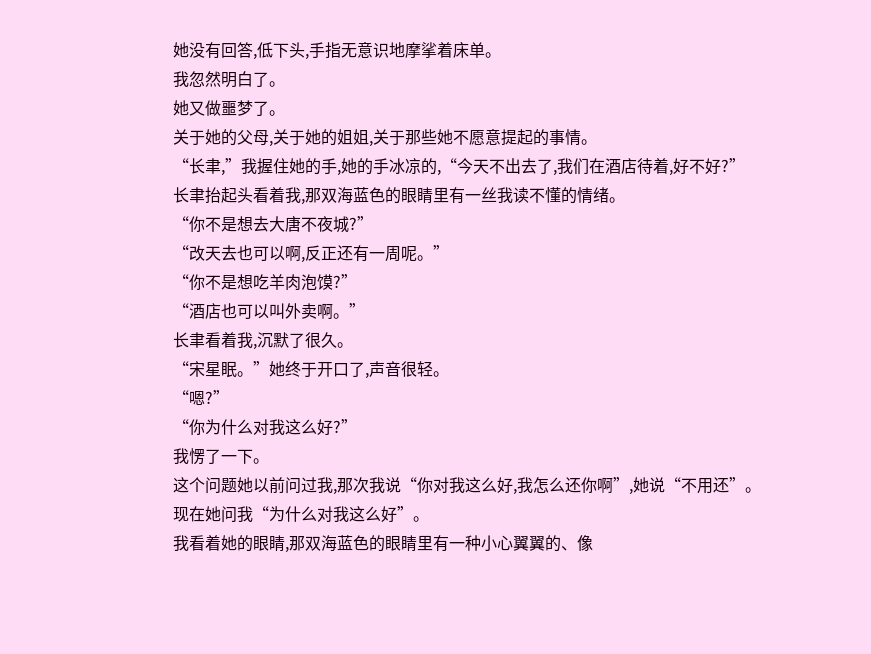她没有回答,低下头,手指无意识地摩挲着床单。
我忽然明白了。
她又做噩梦了。
关于她的父母,关于她的姐姐,关于那些她不愿意提起的事情。
“长聿,”我握住她的手,她的手冰凉的,“今天不出去了,我们在酒店待着,好不好?”
长聿抬起头看着我,那双海蓝色的眼睛里有一丝我读不懂的情绪。
“你不是想去大唐不夜城?”
“改天去也可以啊,反正还有一周呢。”
“你不是想吃羊肉泡馍?”
“酒店也可以叫外卖啊。”
长聿看着我,沉默了很久。
“宋星眠。”她终于开口了,声音很轻。
“嗯?”
“你为什么对我这么好?”
我愣了一下。
这个问题她以前问过我,那次我说“你对我这么好,我怎么还你啊”,她说“不用还”。
现在她问我“为什么对我这么好”。
我看着她的眼睛,那双海蓝色的眼睛里有一种小心翼翼的、像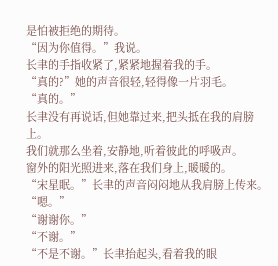是怕被拒绝的期待。
“因为你值得。”我说。
长聿的手指收紧了,紧紧地握着我的手。
“真的?”她的声音很轻,轻得像一片羽毛。
“真的。”
长聿没有再说话,但她靠过来,把头抵在我的肩膀上。
我们就那么坐着,安静地,听着彼此的呼吸声。
窗外的阳光照进来,落在我们身上,暖暖的。
“宋星眠。”长聿的声音闷闷地从我肩膀上传来。
“嗯。”
“谢谢你。”
“不谢。”
“不是不谢。”长聿抬起头,看着我的眼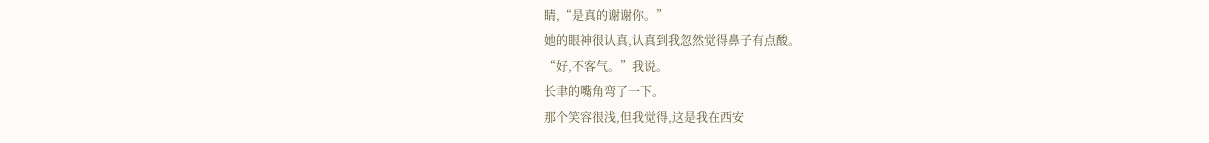睛,“是真的谢谢你。”
她的眼神很认真,认真到我忽然觉得鼻子有点酸。
“好,不客气。”我说。
长聿的嘴角弯了一下。
那个笑容很浅,但我觉得,这是我在西安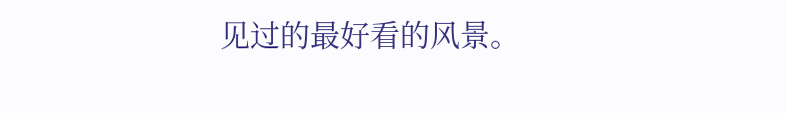见过的最好看的风景。